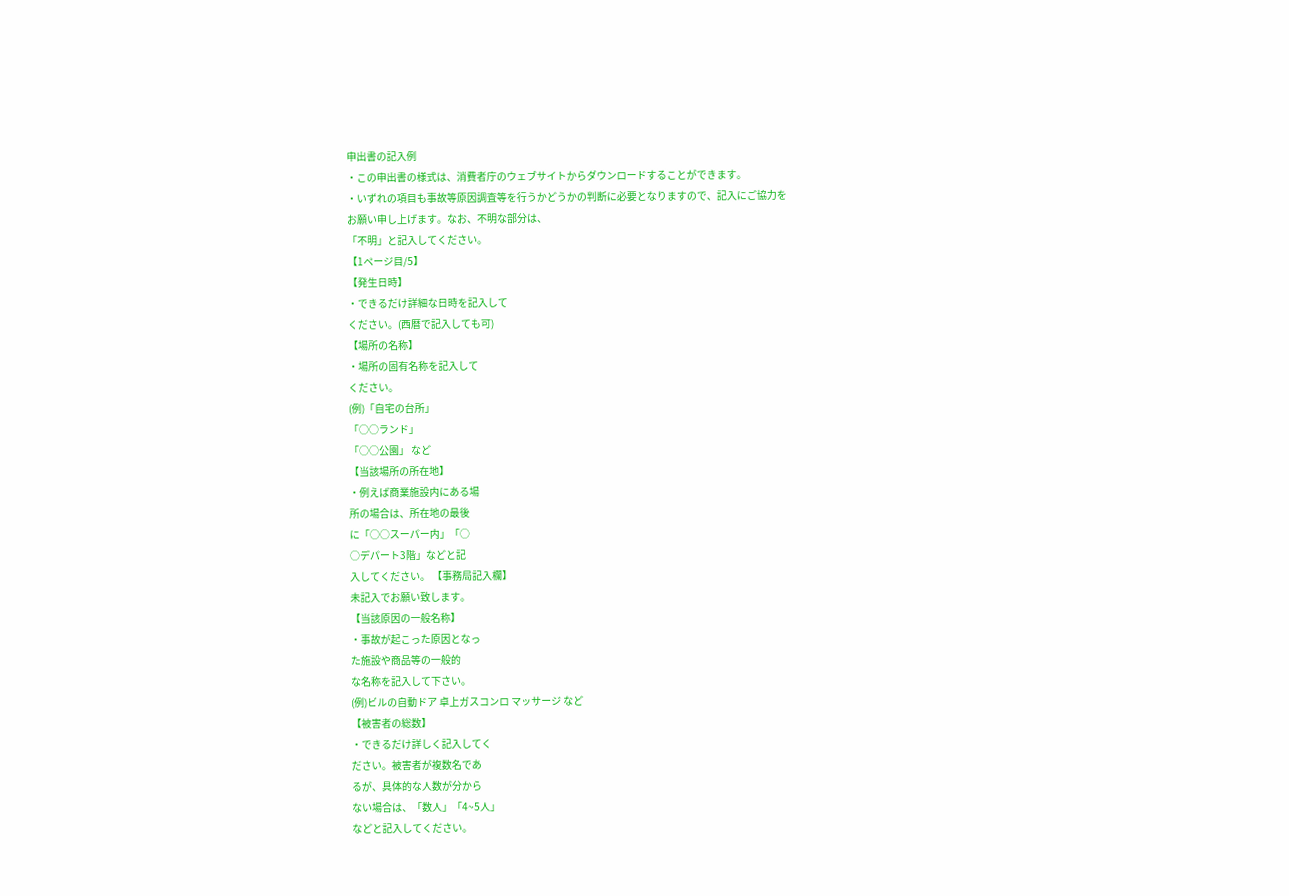申出書の記入例
・この申出書の様式は、消費者庁のウェブサイトからダウンロードすることができます。
・いずれの項目も事故等原因調査等を行うかどうかの判断に必要となりますので、記入にご協力を
お願い申し上げます。なお、不明な部分は、
「不明」と記入してください。
【1ページ目/5】
【発生日時】
・できるだけ詳細な日時を記入して
ください。(西暦で記入しても可)
【場所の名称】
・場所の固有名称を記入して
ください。
(例)「自宅の台所」
「○○ランド」
「○○公園」 など
【当該場所の所在地】
・例えば商業施設内にある場
所の場合は、所在地の最後
に「○○スーパー内」「○
○デパート3階」などと記
入してください。 【事務局記入欄】
未記入でお願い致します。
【当該原因の一般名称】
・事故が起こった原因となっ
た施設や商品等の一般的
な名称を記入して下さい。
(例)ビルの自動ドア 卓上ガスコンロ マッサージ など
【被害者の総数】
・できるだけ詳しく記入してく
ださい。被害者が複数名であ
るが、具体的な人数が分から
ない場合は、「数人」「4~5人」
などと記入してください。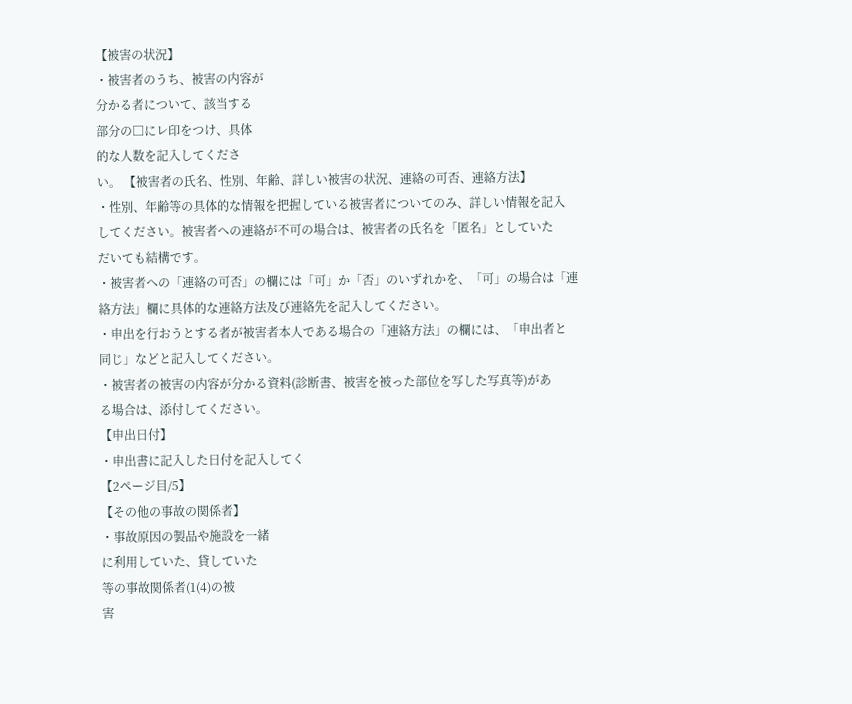【被害の状況】
・被害者のうち、被害の内容が
分かる者について、該当する
部分の□にレ印をつけ、具体
的な人数を記入してくださ
い。 【被害者の氏名、性別、年齢、詳しい被害の状況、連絡の可否、連絡方法】
・性別、年齢等の具体的な情報を把握している被害者についてのみ、詳しい情報を記入
してください。被害者への連絡が不可の場合は、被害者の氏名を「匿名」としていた
だいても結構です。
・被害者への「連絡の可否」の欄には「可」か「否」のいずれかを、「可」の場合は「連
絡方法」欄に具体的な連絡方法及び連絡先を記入してください。
・申出を行おうとする者が被害者本人である場合の「連絡方法」の欄には、「申出者と
同じ」などと記入してください。
・被害者の被害の内容が分かる資料(診断書、被害を被った部位を写した写真等)があ
る場合は、添付してください。
【申出日付】
・申出書に記入した日付を記入してく
【2ページ目/5】
【その他の事故の関係者】
・事故原因の製品や施設を一緒
に利用していた、貸していた
等の事故関係者(1(4)の被
害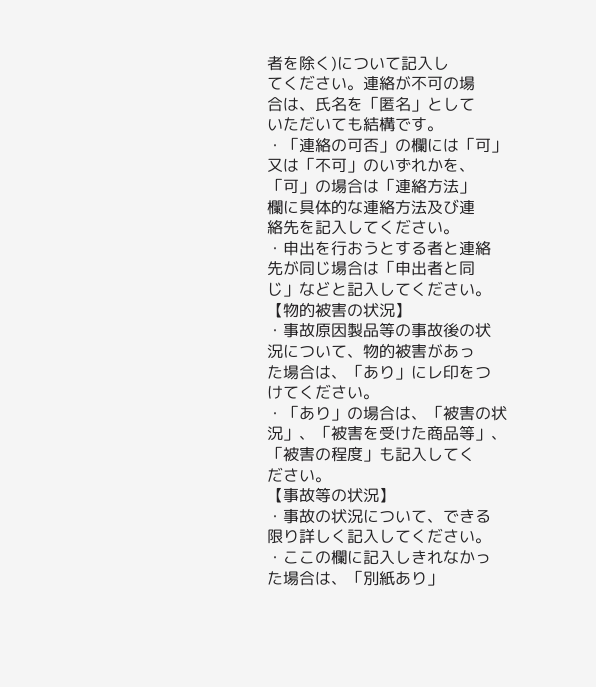者を除く)について記入し
てください。連絡が不可の場
合は、氏名を「匿名」として
いただいても結構です。
・「連絡の可否」の欄には「可」
又は「不可」のいずれかを、
「可」の場合は「連絡方法」
欄に具体的な連絡方法及び連
絡先を記入してください。
・申出を行おうとする者と連絡
先が同じ場合は「申出者と同
じ」などと記入してください。
【物的被害の状況】
・事故原因製品等の事故後の状
況について、物的被害があっ
た場合は、「あり」にレ印をつ
けてください。
・「あり」の場合は、「被害の状
況」、「被害を受けた商品等」、
「被害の程度」も記入してく
ださい。
【事故等の状況】
・事故の状況について、できる
限り詳しく記入してください。
・ここの欄に記入しきれなかっ
た場合は、「別紙あり」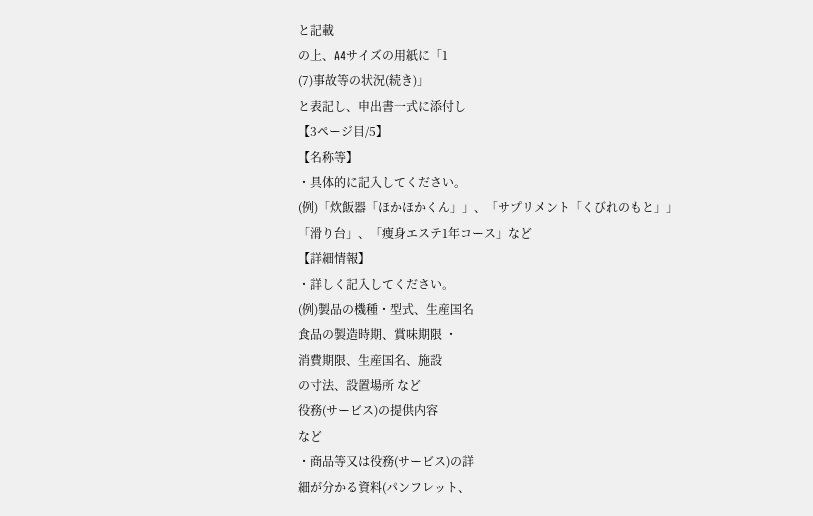と記載
の上、A4サイズの用紙に「1
(7)事故等の状況(続き)」
と表記し、申出書一式に添付し
【3ページ目/5】
【名称等】
・具体的に記入してください。
(例)「炊飯器「ほかほかくん」」、「サプリメント「くびれのもと」」
「滑り台」、「痩身エステ1年コース」など
【詳細情報】
・詳しく記入してください。
(例)製品の機種・型式、生産国名
食品の製造時期、賞味期限 ・
消費期限、生産国名、施設
の寸法、設置場所 など
役務(サービス)の提供内容
など
・商品等又は役務(サービス)の詳
細が分かる資料(パンフレット、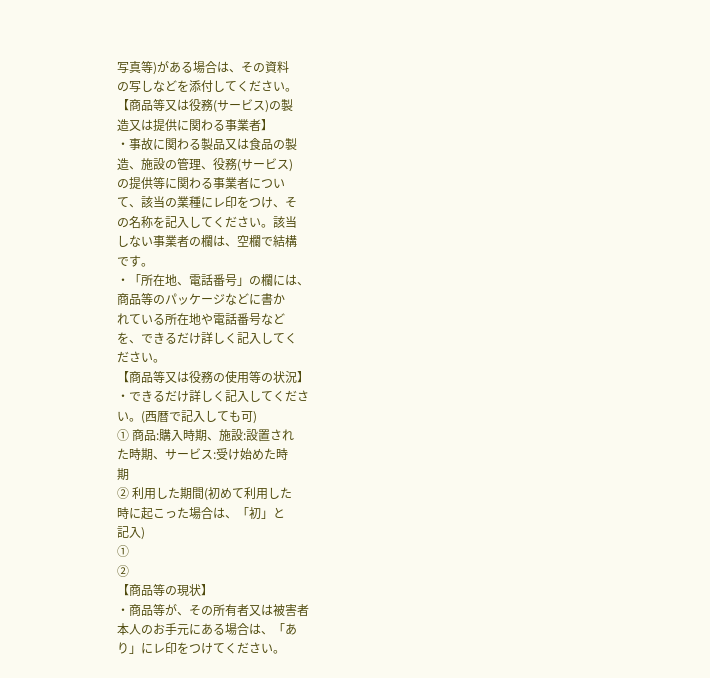写真等)がある場合は、その資料
の写しなどを添付してください。
【商品等又は役務(サービス)の製
造又は提供に関わる事業者】
・事故に関わる製品又は食品の製
造、施設の管理、役務(サービス)
の提供等に関わる事業者につい
て、該当の業種にレ印をつけ、そ
の名称を記入してください。該当
しない事業者の欄は、空欄で結構
です。
・「所在地、電話番号」の欄には、
商品等のパッケージなどに書か
れている所在地や電話番号など
を、できるだけ詳しく記入してく
ださい。
【商品等又は役務の使用等の状況】
・できるだけ詳しく記入してくださ
い。(西暦で記入しても可)
① 商品:購入時期、施設:設置され
た時期、サービス:受け始めた時
期
② 利用した期間(初めて利用した
時に起こった場合は、「初」と
記入)
①
②
【商品等の現状】
・商品等が、その所有者又は被害者
本人のお手元にある場合は、「あ
り」にレ印をつけてください。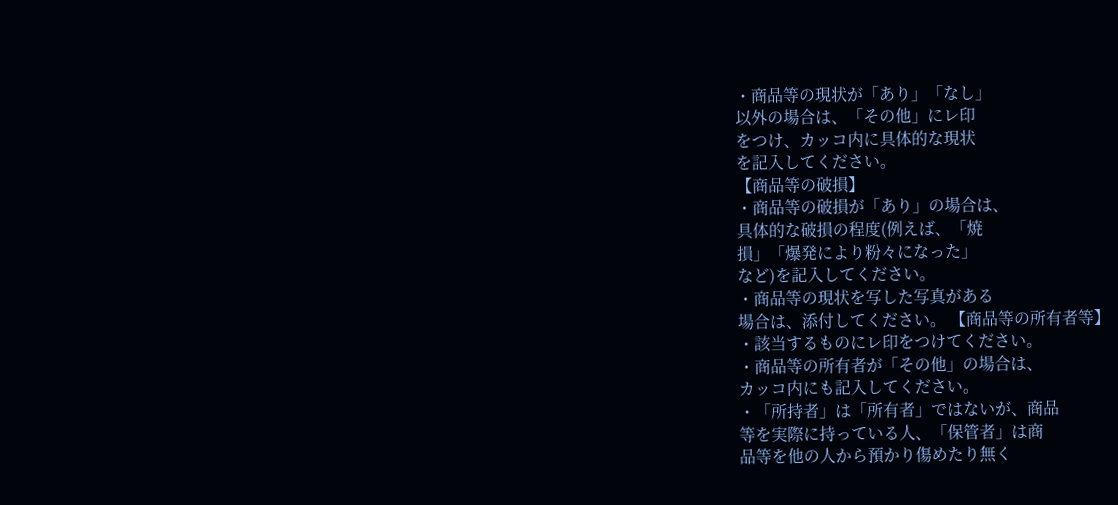・商品等の現状が「あり」「なし」
以外の場合は、「その他」にレ印
をつけ、カッコ内に具体的な現状
を記入してください。
【商品等の破損】
・商品等の破損が「あり」の場合は、
具体的な破損の程度(例えば、「焼
損」「爆発により粉々になった」
など)を記入してください。
・商品等の現状を写した写真がある
場合は、添付してください。 【商品等の所有者等】
・該当するものにレ印をつけてください。
・商品等の所有者が「その他」の場合は、
カッコ内にも記入してください。
・「所持者」は「所有者」ではないが、商品
等を実際に持っている人、「保管者」は商
品等を他の人から預かり傷めたり無く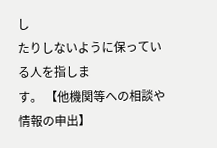し
たりしないように保っている人を指しま
す。 【他機関等への相談や情報の申出】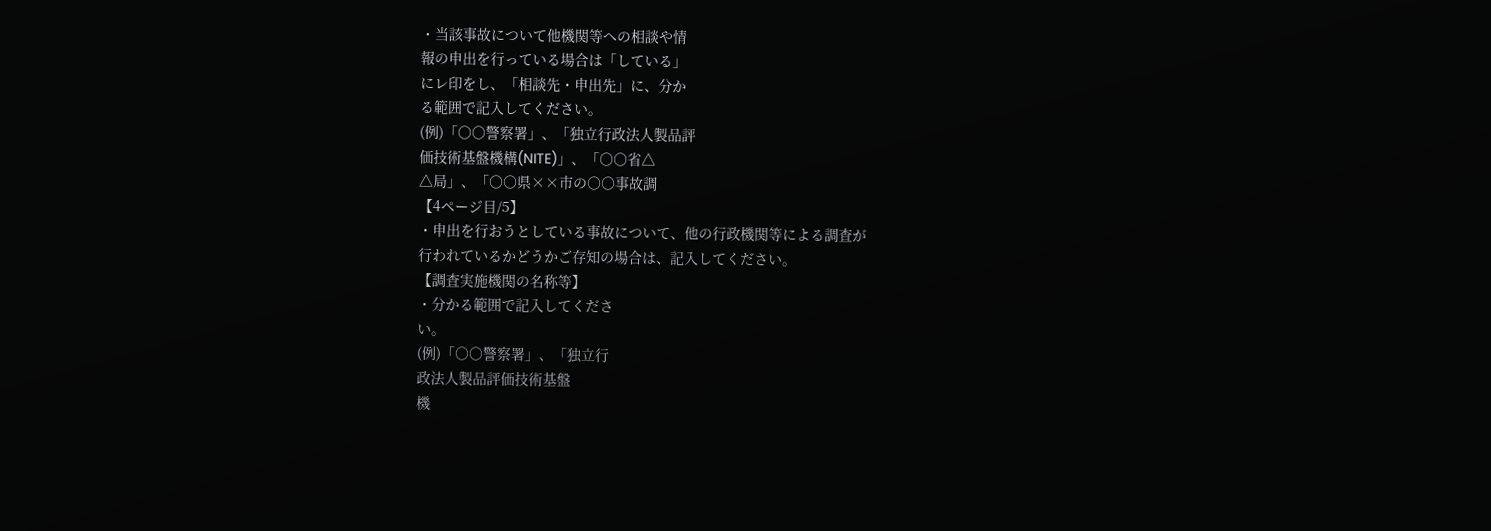・当該事故について他機関等への相談や情
報の申出を行っている場合は「している」
にレ印をし、「相談先・申出先」に、分か
る範囲で記入してください。
(例)「○○警察署」、「独立行政法人製品評
価技術基盤機構(NITE)」、「○○省△
△局」、「○○県××市の○○事故調
【4ページ目/5】
・申出を行おうとしている事故について、他の行政機関等による調査が
行われているかどうかご存知の場合は、記入してください。
【調査実施機関の名称等】
・分かる範囲で記入してくださ
い。
(例)「○○警察署」、「独立行
政法人製品評価技術基盤
機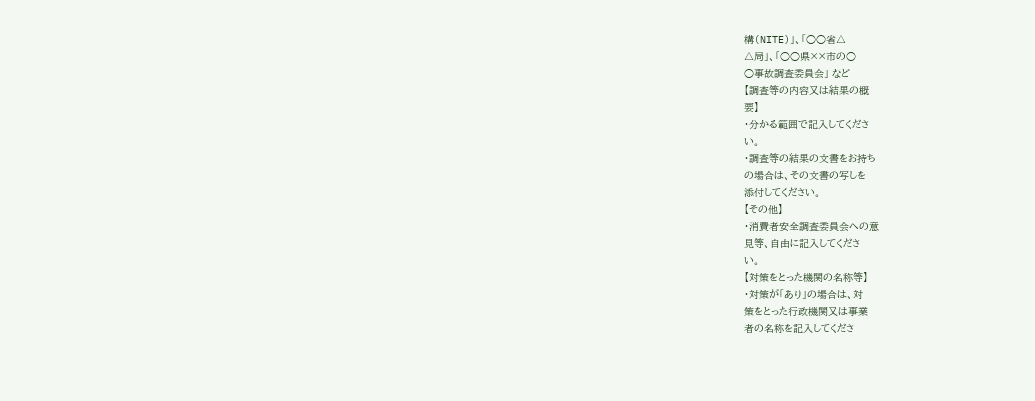構(NITE)」、「○○省△
△局」、「○○県××市の○
○事故調査委員会」 など
【調査等の内容又は結果の概
要】
・分かる範囲で記入してくださ
い。
・調査等の結果の文書をお持ち
の場合は、その文書の写しを
添付してください。
【その他】
・消費者安全調査委員会への意
見等、自由に記入してくださ
い。
【対策をとった機関の名称等】
・対策が「あり」の場合は、対
策をとった行政機関又は事業
者の名称を記入してくださ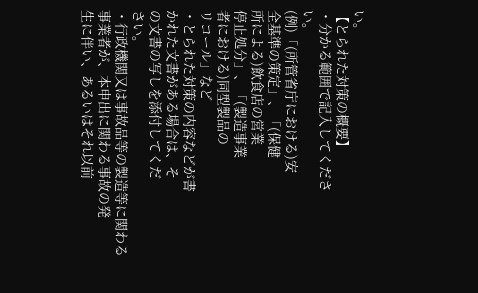い。
【とられた対策の概要】
・分かる範囲で記入してくださ
い。
(例)「(所管省庁における)安
全基準の策定」、「(保健
所による)飲食店の営業
停止処分」、「(製造事業
者における)同型製品の
リコール」など
・とられた対策の内容などが書
かれた文書がある場合は、そ
の文書の写しを添付してくだ
さい。
・行政機関又は事故品等の製造等に関わる事業者が、本申出に関わる事故の発
生に伴い、あるいはそれ以前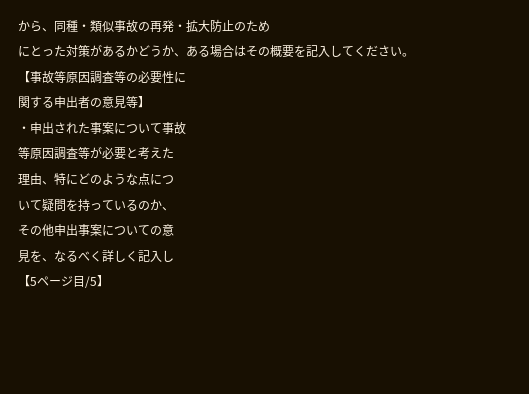から、同種・類似事故の再発・拡大防止のため
にとった対策があるかどうか、ある場合はその概要を記入してください。
【事故等原因調査等の必要性に
関する申出者の意見等】
・申出された事案について事故
等原因調査等が必要と考えた
理由、特にどのような点につ
いて疑問を持っているのか、
その他申出事案についての意
見を、なるべく詳しく記入し
【5ページ目/5】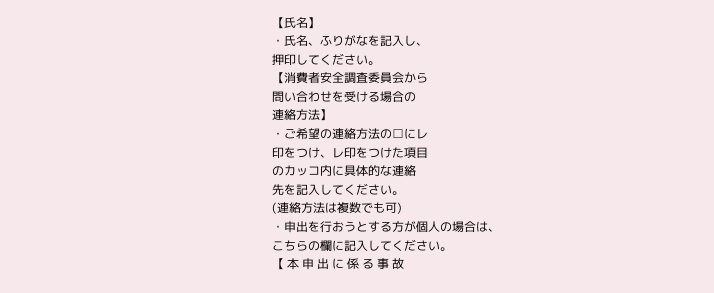【氏名】
・氏名、ふりがなを記入し、
押印してください。
【消費者安全調査委員会から
問い合わせを受ける場合の
連絡方法】
・ご希望の連絡方法の□にレ
印をつけ、レ印をつけた項目
のカッコ内に具体的な連絡
先を記入してください。
(連絡方法は複数でも可)
・申出を行おうとする方が個人の場合は、
こちらの欄に記入してください。
【 本 申 出 に 係 る 事 故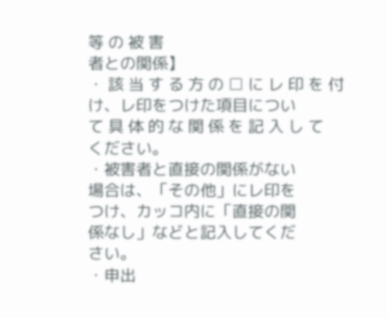等 の 被 害
者との関係】
・ 該 当 す る 方 の □ に レ 印 を 付
け、レ印をつけた項目につい
て 具 体 的 な 関 係 を 記 入 し て
ください。
・被害者と直接の関係がない
場合は、「その他」にレ印を
つけ、カッコ内に「直接の関
係なし」などと記入してくだ
さい。
・申出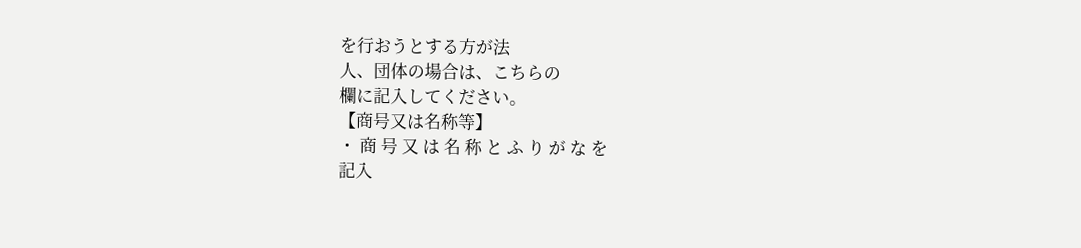を行おうとする方が法
人、団体の場合は、こちらの
欄に記入してください。
【商号又は名称等】
・ 商 号 又 は 名 称 と ふ り が な を
記入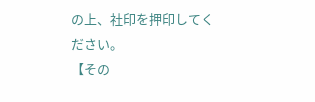の上、社印を押印してく
ださい。
【その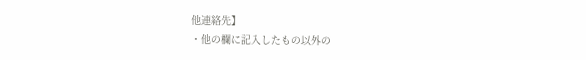他連絡先】
・他の欄に記入したもの以外の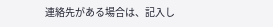連絡先がある場合は、記入し